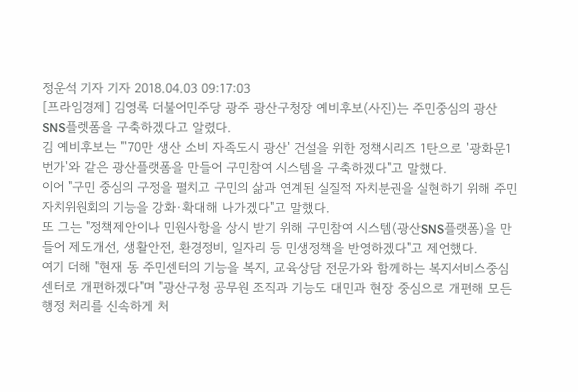정운석 기자 기자 2018.04.03 09:17:03
[프라임경제] 김영록 더불어민주당 광주 광산구청장 예비후보(사진)는 주민중심의 광산SNS플렛폼을 구축하겠다고 알렸다.
김 예비후보는 "'70만 생산 소비 자족도시 광산' 건설을 위한 정책시리즈 1탄으로 '광화문1번가'와 같은 광산플랫폼을 만들어 구민참여 시스템을 구축하겠다"고 말했다.
이어 "구민 중심의 구정을 펼치고 구민의 삶과 연계된 실질적 자치분권을 실현하기 위해 주민자치위원회의 기능을 강화·확대해 나가겠다"고 말했다.
또 그는 "정책제안이나 민원사항을 상시 받기 위해 구민참여 시스템(광산SNS플랫폼)을 만들어 제도개선, 생활안전, 환경정비, 일자리 등 민생정책을 반영하겠다"고 제언했다.
여기 더해 "현재 동 주민센터의 기능을 복지, 교육상담 전문가와 함께하는 복지서비스중심센터로 개편하겠다"며 "광산구청 공무원 조직과 기능도 대민과 현장 중심으로 개편해 모든 행정 처리를 신속하게 처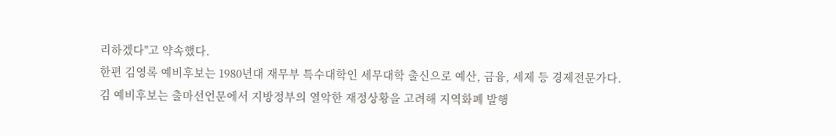리하겠다"고 약속했다.
한편 김영록 예비후보는 1980년대 재무부 특수대학인 세무대학 출신으로 예산, 금융, 세제 등 경제전문가다.
김 예비후보는 출마선언문에서 지방정부의 열악한 재정상황을 고려해 지역화폐 발행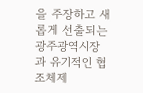을 주장하고 새롭게 선출되는 광주광역시장과 유기적인 협조체제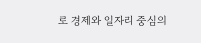로 경제와 일자리 중심의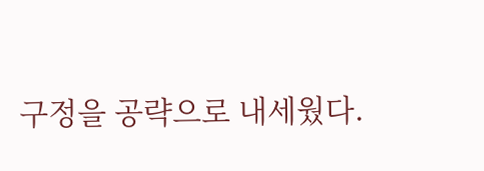구정을 공략으로 내세웠다.